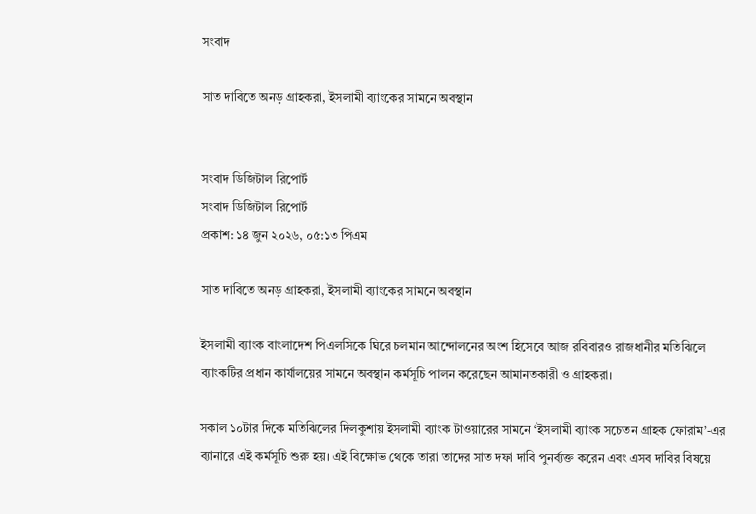সংবাদ

সাত দাবিতে অনড় গ্রাহকরা, ইসলামী ব্যাংকের সামনে অবস্থান


সংবাদ ডিজিটাল রিপোর্ট
সংবাদ ডিজিটাল রিপোর্ট
প্রকাশ: ১৪ জুন ২০২৬, ০৫:১৩ পিএম

সাত দাবিতে অনড় গ্রাহকরা, ইসলামী ব্যাংকের সামনে অবস্থান

ইসলামী ব্যাংক বাংলাদেশ পিএলসিকে ঘিরে চলমান আন্দোলনের অংশ হিসেবে আজ র‌বিবারও রাজধানীর মতিঝিলে ব্যাংকটির প্রধান কার্যালয়ের সামনে অবস্থান কর্মসূচি পালন করেছেন আমানতকারী ও গ্রাহকরা।

সকাল ১০টার দিকে মতিঝিলের দিলকুশায় ইসলামী ব্যাংক টাওয়ারের সামনে ‘ইসলামী ব্যাংক সচেতন গ্রাহক ফোরাম’-এর ব্যানারে এই কর্মসূচি শুরু হয়। এই বিক্ষোভ থেকে তারা তাদের সাত দফা দাবি পুনর্ব্যক্ত করেন এবং এসব দাবির বিষয়ে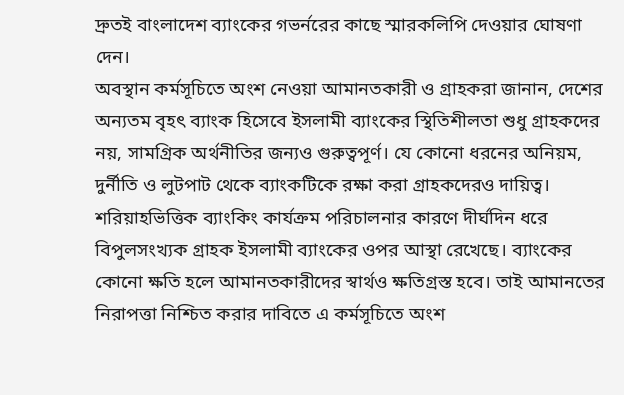দ্রুতই বাংলাদেশ ব্যাংকের গভর্নরের কাছে স্মারকলিপি দেওয়ার ঘোষণা দেন।
অবস্থান কর্মসূচিতে অংশ নেওয়া আমানতকারী ও গ্রাহকরা জানান, দেশের অন্যতম বৃহৎ ব্যাংক হিসেবে ইসলামী ব্যাংকের স্থিতিশীলতা শুধু গ্রাহকদের নয়, সামগ্রিক অর্থনীতির জন্যও গুরুত্বপূর্ণ। যে কোনো ধরনের অনিয়ম, দুর্নীতি ও লুটপাট থেকে ব্যাংকটিকে রক্ষা করা গ্রাহকদেরও দায়িত্ব। শরিয়াহভিত্তিক ব্যাংকিং কার্যক্রম পরিচালনার কারণে দীর্ঘদিন ধরে বিপুলসংখ্যক গ্রাহক ইসলামী ব্যাংকের ওপর আস্থা রেখেছে। ব্যাংকের কোনো ক্ষতি হলে আমানতকারীদের স্বার্থও ক্ষতিগ্রস্ত হবে। তাই আমানতের নিরাপত্তা নিশ্চিত করার দাবিতে এ কর্মসূচিতে অংশ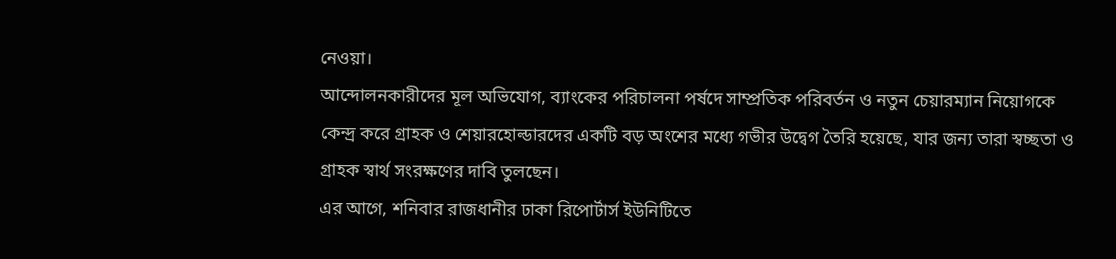নেওয়া।
আন্দোলনকারীদের মূল অভিযোগ, ব্যাংকের পরিচালনা পর্ষদে সাম্প্রতিক পরিবর্তন ও নতুন চেয়ারম্যান নিয়োগকে কেন্দ্র করে গ্রাহক ও শেয়ারহোল্ডারদের একটি বড় অংশের মধ্যে গভীর উদ্বেগ তৈরি হয়েছে, যার জন্য তারা স্বচ্ছতা ও গ্রাহক স্বার্থ সংরক্ষণের দাবি তুলছেন।
এর আগে, শনিবার রাজধানীর ঢাকা রিপোর্টার্স ইউনিটিতে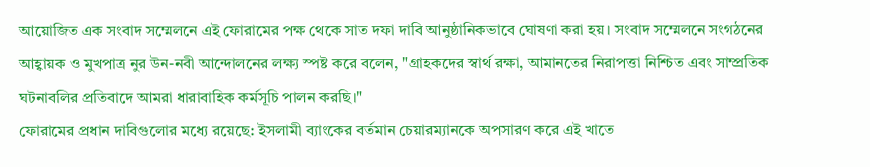আয়োজিত এক সংবাদ সম্মেলনে এই ফোরামের পক্ষ থেকে সাত দফা দাবি আনুষ্ঠানিকভাবে ঘোষণা করা হয়। সংবাদ সম্মেলনে সংগঠনের আহ্বায়ক ও মুখপাত্র নুর উন-নবী আন্দোলনের লক্ষ্য স্পষ্ট করে বলেন, "গ্রাহকদের স্বার্থ রক্ষা, আমানতের নিরাপত্তা নিশ্চিত এবং সাম্প্রতিক ঘটনাবলির প্রতিবাদে আমরা ধারাবাহিক কর্মসূচি পালন করছি।"
ফোরামের প্রধান দাবিগুলোর মধ্যে রয়েছে: ইসলামী ব্যাংকের বর্তমান চেয়ারম্যানকে অপসারণ করে এই খাতে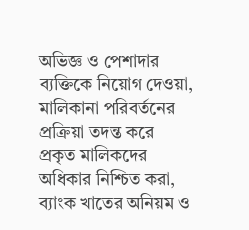অভিজ্ঞ ও পেশাদার ব্যক্তিকে নিয়োগ দেওয়া, মালিকানা পরিবর্তনের প্রক্রিয়া তদন্ত করে প্রকৃত মালিকদের অধিকার নিশ্চিত করা, ব্যাংক খাতের অনিয়ম ও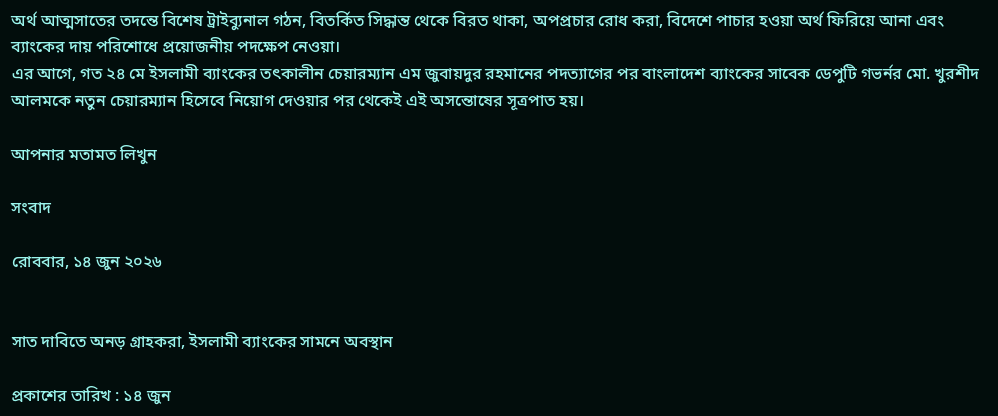অর্থ আত্মসাতের তদন্তে বিশেষ ট্রাইব্যুনাল গঠন, বিতর্কিত সিদ্ধান্ত থেকে বিরত থাকা, অপপ্রচার রোধ করা, বিদেশে পাচার হওয়া অর্থ ফিরিয়ে আনা এবং ব্যাংকের দায় পরিশোধে প্রয়োজনীয় পদক্ষেপ নেওয়া।
এর আগে, গত ২৪ মে ইসলামী ব্যাংকের তৎকালীন চেয়ারম্যান এম জুবায়দুর রহমানের পদত্যাগের পর বাংলাদেশ ব্যাংকের সাবেক ডেপুটি গভর্নর মো. খুরশীদ আলমকে নতুন চেয়ারম্যান হিসেবে নিয়োগ দেওয়ার পর থেকেই এই অসন্তোষের সূত্রপাত হয়।

আপনার মতামত লিখুন

সংবাদ

রোববার, ১৪ জুন ২০২৬


সাত দাবিতে অনড় গ্রাহকরা, ইসলামী ব্যাংকের সামনে অবস্থান

প্রকাশের তারিখ : ১৪ জুন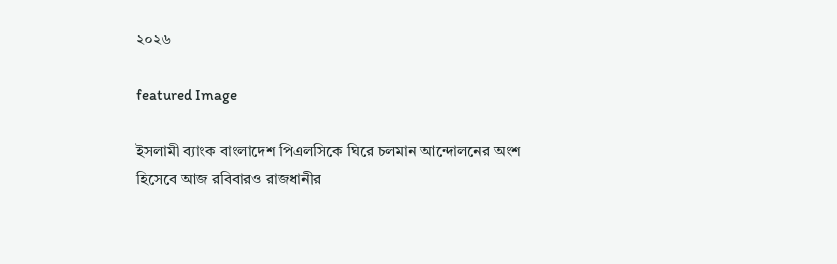২০২৬

featured Image

ইসলামী ব্যাংক বাংলাদেশ পিএলসিকে ঘিরে চলমান আন্দোলনের অংশ হিসেবে আজ র‌বিবারও রাজধানীর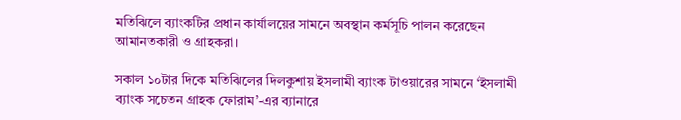মতিঝিলে ব্যাংকটির প্রধান কার্যালয়ের সামনে অবস্থান কর্মসূচি পালন করেছেন আমানতকারী ও গ্রাহকরা।

সকাল ১০টার দিকে মতিঝিলের দিলকুশায় ইসলামী ব্যাংক টাওয়ারের সামনে ‘ইসলামী ব্যাংক সচেতন গ্রাহক ফোরাম’-এর ব্যানারে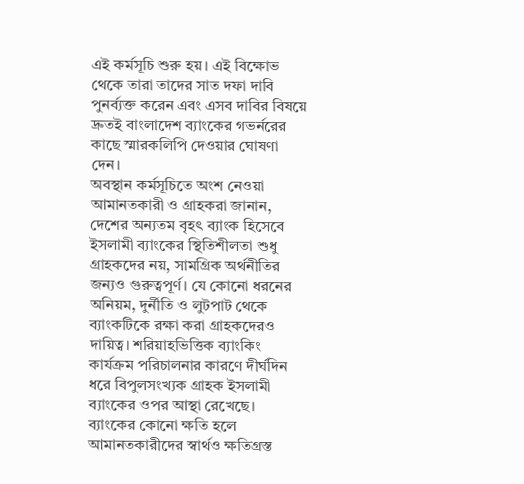এই কর্মসূচি শুরু হয়। এই বিক্ষোভ থেকে তারা তাদের সাত দফা দাবি পুনর্ব্যক্ত করেন এবং এসব দাবির বিষয়ে দ্রুতই বাংলাদেশ ব্যাংকের গভর্নরের কাছে স্মারকলিপি দেওয়ার ঘোষণা দেন।
অবস্থান কর্মসূচিতে অংশ নেওয়া আমানতকারী ও গ্রাহকরা জানান, দেশের অন্যতম বৃহৎ ব্যাংক হিসেবে ইসলামী ব্যাংকের স্থিতিশীলতা শুধু গ্রাহকদের নয়, সামগ্রিক অর্থনীতির জন্যও গুরুত্বপূর্ণ। যে কোনো ধরনের অনিয়ম, দুর্নীতি ও লুটপাট থেকে ব্যাংকটিকে রক্ষা করা গ্রাহকদেরও দায়িত্ব। শরিয়াহভিত্তিক ব্যাংকিং কার্যক্রম পরিচালনার কারণে দীর্ঘদিন ধরে বিপুলসংখ্যক গ্রাহক ইসলামী ব্যাংকের ওপর আস্থা রেখেছে। ব্যাংকের কোনো ক্ষতি হলে আমানতকারীদের স্বার্থও ক্ষতিগ্রস্ত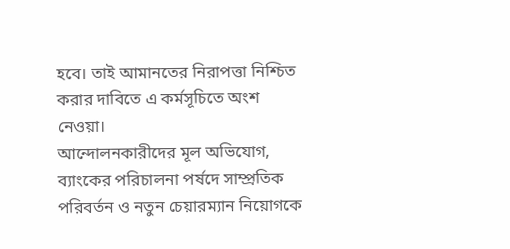হবে। তাই আমানতের নিরাপত্তা নিশ্চিত করার দাবিতে এ কর্মসূচিতে অংশ নেওয়া।
আন্দোলনকারীদের মূল অভিযোগ, ব্যাংকের পরিচালনা পর্ষদে সাম্প্রতিক পরিবর্তন ও নতুন চেয়ারম্যান নিয়োগকে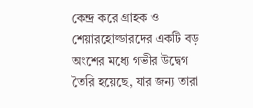কেন্দ্র করে গ্রাহক ও শেয়ারহোল্ডারদের একটি বড় অংশের মধ্যে গভীর উদ্বেগ তৈরি হয়েছে, যার জন্য তারা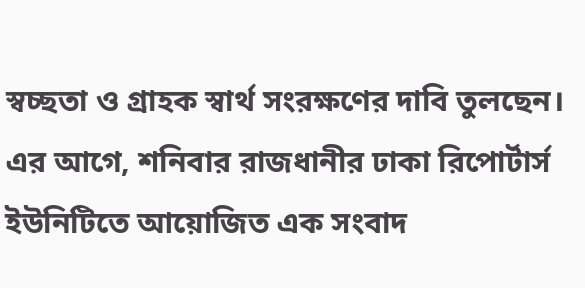স্বচ্ছতা ও গ্রাহক স্বার্থ সংরক্ষণের দাবি তুলছেন।
এর আগে, শনিবার রাজধানীর ঢাকা রিপোর্টার্স ইউনিটিতে আয়োজিত এক সংবাদ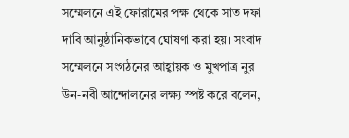সম্মেলনে এই ফোরামের পক্ষ থেকে সাত দফা দাবি আনুষ্ঠানিকভাবে ঘোষণা করা হয়। সংবাদ সম্মেলনে সংগঠনের আহ্বায়ক ও মুখপাত্র নুর উন-নবী আন্দোলনের লক্ষ্য স্পষ্ট করে বলেন,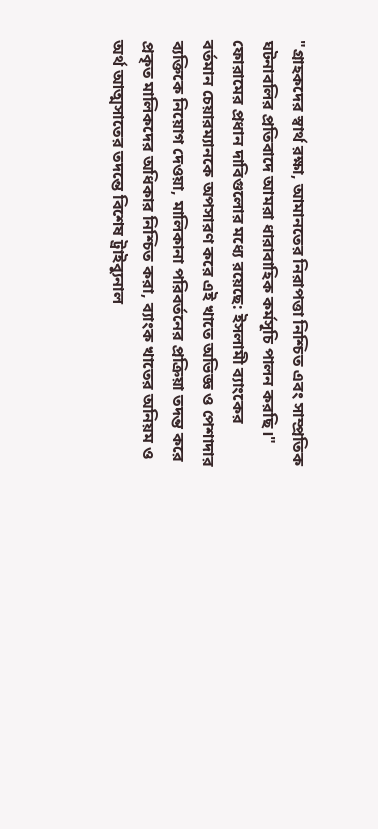"গ্রাহকদের স্বার্থ রক্ষা, আমানতের নিরাপত্তা নিশ্চিত এবং সাম্প্রতিক ঘটনাবলির প্রতিবাদে আমরা ধারাবাহিক কর্মসূচি পালন করছি।"
ফোরামের প্রধান দাবিগুলোর মধ্যে রয়েছে: ইসলামী ব্যাংকের বর্তমান চেয়ারম্যানকে অপসারণ করে এই খাতে অভিজ্ঞ ও পেশাদার ব্যক্তিকে নিয়োগ দেওয়া, মালিকানা পরিবর্তনের প্রক্রিয়া তদন্ত করে প্রকৃত মালিকদের অধিকার নিশ্চিত করা, ব্যাংক খাতের অনিয়ম ও অর্থ আত্মসাতের তদন্তে বিশেষ ট্রাইব্যুনাল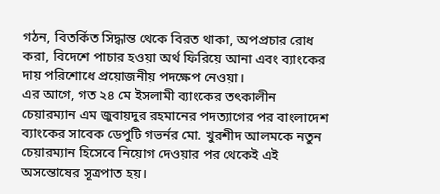গঠন, বিতর্কিত সিদ্ধান্ত থেকে বিরত থাকা, অপপ্রচার রোধ করা, বিদেশে পাচার হওয়া অর্থ ফিরিয়ে আনা এবং ব্যাংকের দায় পরিশোধে প্রয়োজনীয় পদক্ষেপ নেওয়া।
এর আগে, গত ২৪ মে ইসলামী ব্যাংকের তৎকালীন চেয়ারম্যান এম জুবায়দুর রহমানের পদত্যাগের পর বাংলাদেশ ব্যাংকের সাবেক ডেপুটি গভর্নর মো. খুরশীদ আলমকে নতুন চেয়ারম্যান হিসেবে নিয়োগ দেওয়ার পর থেকেই এই অসন্তোষের সূত্রপাত হয়।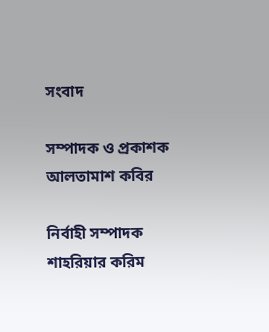সংবাদ

সম্পাদক ও প্রকাশক
আলতামাশ কবির

নির্বাহী সম্পাদক
শাহরিয়ার করিম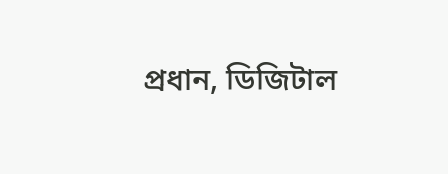প্রধান, ডিজিটাল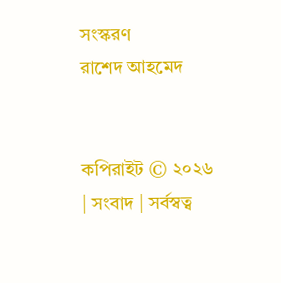সংস্করণ
রাশেদ আহমেদ


কপিরাইট © ২০২৬ | সংবাদ | সর্বস্বত্ব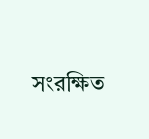সংরক্ষিত